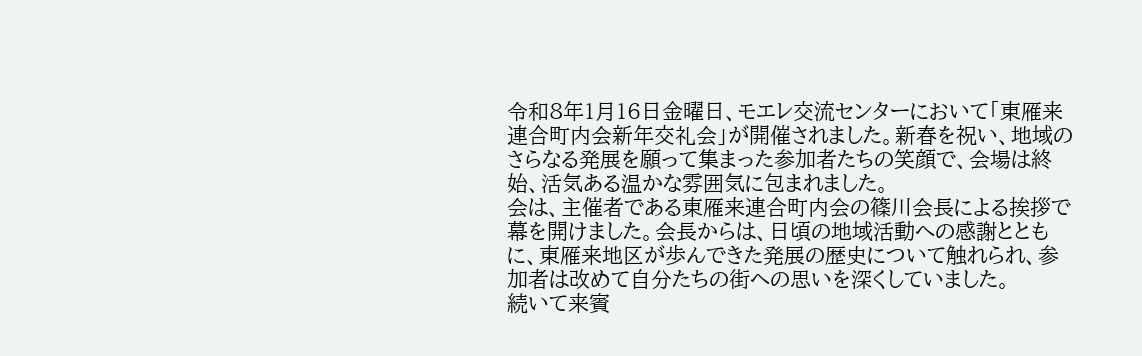令和8年1月16日金曜日、モエレ交流センターにおいて「東雁来連合町内会新年交礼会」が開催されました。新春を祝い、地域のさらなる発展を願って集まった参加者たちの笑顔で、会場は終始、活気ある温かな雰囲気に包まれました。
会は、主催者である東雁来連合町内会の篠川会長による挨拶で幕を開けました。会長からは、日頃の地域活動への感謝とともに、東雁来地区が歩んできた発展の歴史について触れられ、参加者は改めて自分たちの街への思いを深くしていました。
続いて来賓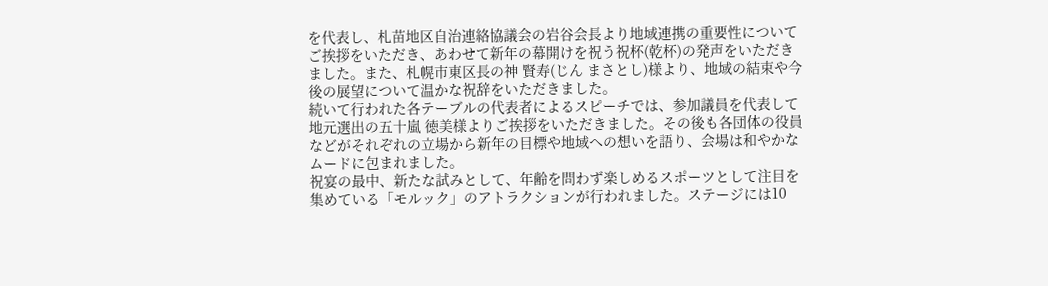を代表し、札苗地区自治連絡協議会の岩谷会長より地域連携の重要性についてご挨拶をいただき、あわせて新年の幕開けを祝う祝杯(乾杯)の発声をいただきました。また、札幌市東区長の神 賢寿(じん まさとし)様より、地域の結束や今後の展望について温かな祝辞をいただきました。
続いて行われた各テーブルの代表者によるスピーチでは、参加議員を代表して地元選出の五十嵐 徳美様よりご挨拶をいただきました。その後も各団体の役員などがそれぞれの立場から新年の目標や地域への想いを語り、会場は和やかなムードに包まれました。
祝宴の最中、新たな試みとして、年齢を問わず楽しめるスポーツとして注目を集めている「モルック」のアトラクションが行われました。ステージには10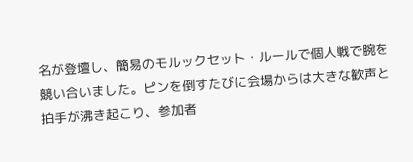名が登壇し、簡易のモルックセット・ルールで個人戦で腕を競い合いました。ピンを倒すたびに会場からは大きな歓声と拍手が沸き起こり、参加者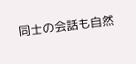同士の会話も自然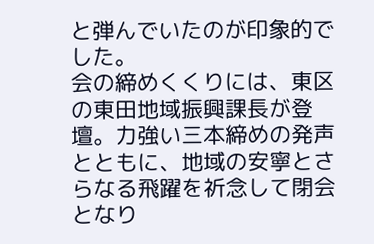と弾んでいたのが印象的でした。
会の締めくくりには、東区の東田地域振興課長が登壇。力強い三本締めの発声とともに、地域の安寧とさらなる飛躍を祈念して閉会となり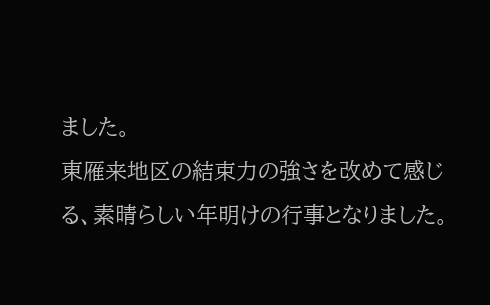ました。
東雁来地区の結束力の強さを改めて感じる、素晴らしい年明けの行事となりました。